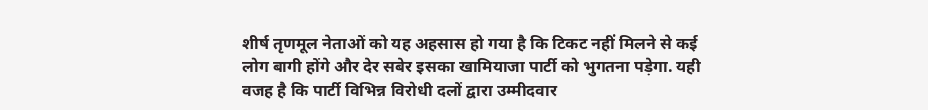शीर्ष तृणमूल नेताओं को यह अहसास हो गया है कि टिकट नहीं मिलने से कई लोग बागी होंगे और देर सबेर इसका खामियाजा पार्टी को भुगतना पड़ेगा. यही वजह है कि पार्टी विभिन्न विरोधी दलों द्वारा उम्मीदवार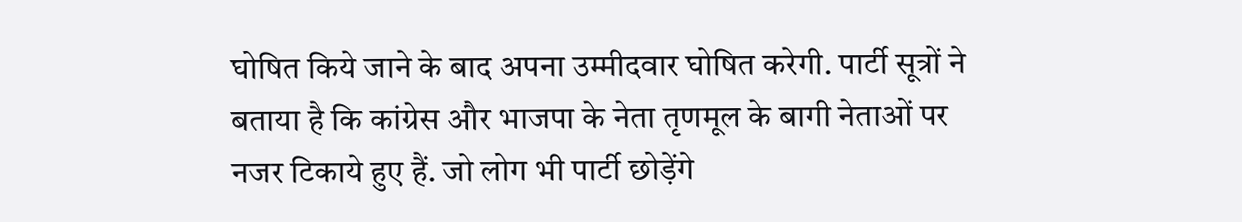घोषित किये जाने के बाद अपना उम्मीदवार घोषित करेगी. पार्टी सूत्रों ने बताया है कि कांग्रेस और भाजपा के नेता तृणमूल के बागी नेताओं पर नजर टिकाये हुए हैं. जो लोग भी पार्टी छोड़ेंगे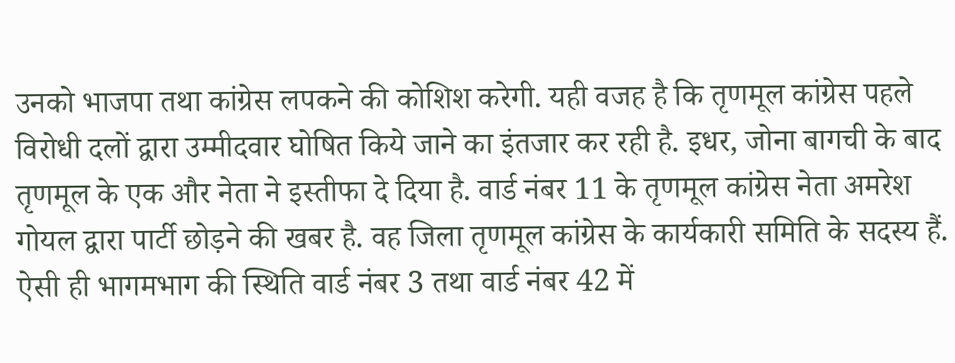उनको भाजपा तथा कांग्रेस लपकने की कोशिश करेगी. यही वजह है कि तृणमूल कांग्रेस पहले विरोधी दलों द्वारा उम्मीदवार घोषित किये जाने का इंतजार कर रही है. इधर, जोना बागची के बाद तृणमूल के एक और नेता ने इस्तीफा दे दिया है. वार्ड नंबर 11 के तृणमूल कांग्रेस नेता अमरेश गोयल द्वारा पार्टी छोड़ने की खबर है. वह जिला तृणमूल कांग्रेस के कार्यकारी समिति के सदस्य हैं. ऐसी ही भागमभाग की स्थिति वार्ड नंबर 3 तथा वार्ड नंबर 42 में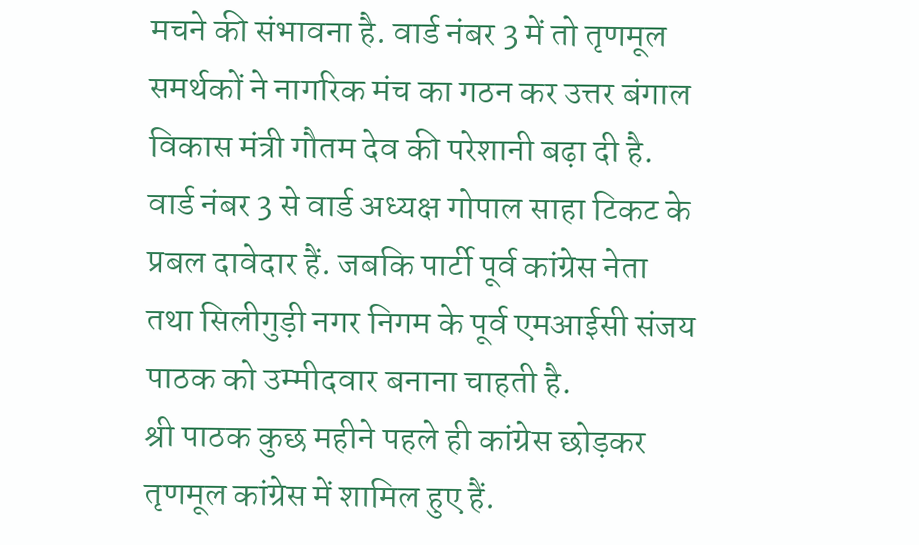मचने की संभावना है. वार्ड नंबर 3 में तो तृणमूल समर्थकों ने नागरिक मंच का गठन कर उत्तर बंगाल विकास मंत्री गौतम देव की परेशानी बढ़ा दी है. वार्ड नंबर 3 से वार्ड अध्यक्ष गोपाल साहा टिकट के प्रबल दावेदार हैं. जबकि पार्टी पूर्व कांग्रेस नेता तथा सिलीगुड़ी नगर निगम के पूर्व एमआईसी संजय पाठक को उम्मीदवार बनाना चाहती है.
श्री पाठक कुछ महीने पहले ही कांग्रेस छोड़कर तृणमूल कांग्रेस में शामिल हुए हैं.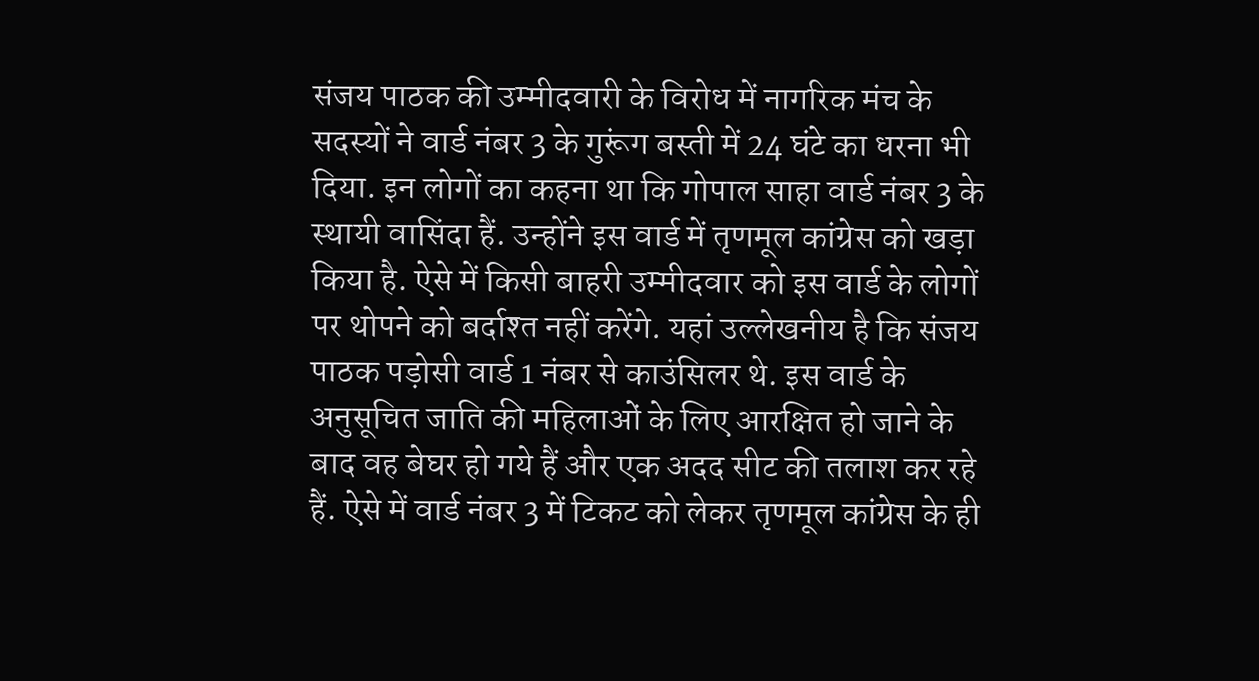संजय पाठक की उम्मीदवारी के विरोध में नागरिक मंच के सदस्यों ने वार्ड नंबर 3 के गुरूंग बस्ती में 24 घंटे का धरना भी दिया. इन लोगों का कहना था कि गोपाल साहा वार्ड नंबर 3 के स्थायी वासिंदा हैं. उन्होंने इस वार्ड में तृणमूल कांग्रेस को खड़ा किया है. ऐसे में किसी बाहरी उम्मीदवार को इस वार्ड के लोगों पर थोपने को बर्दाश्त नहीं करेंगे. यहां उल्लेखनीय है कि संजय पाठक पड़ोसी वार्ड 1 नंबर से काउंसिलर थे. इस वार्ड के अनुसूचित जाति की महिलाओं के लिए आरक्षित हो जाने के बाद वह बेघर हो गये हैं और एक अदद सीट की तलाश कर रहे हैं. ऐसे में वार्ड नंबर 3 में टिकट को लेकर तृणमूल कांग्रेस के ही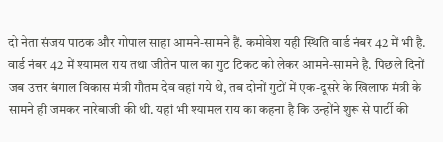दो नेता संजय पाठक और गोपाल साहा आमने-सामने हैं. कमोवेश यही स्थिति वार्ड नंबर 42 में भी है. वार्ड नंबर 42 में श्यामल राय तथा जीतेन पाल का गुट टिकट को लेकर आमने-सामने है. पिछले दिनों जब उत्तर बंगाल विकास मंत्री गौतम देव वहां गये थे, तब दोनों गुटों में एक-दूसरे के खिलाफ मंत्री के सामने ही जमकर नारेबाजी की थी. यहां भी श्यामल राय का कहना है कि उन्होंने शुरू से पार्टी की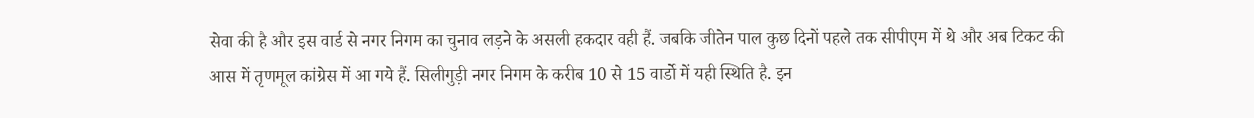सेवा की है और इस वार्ड से नगर निगम का चुनाव लड़ने के असली हकदार वही हैं. जबकि जीतेन पाल कुछ दिनों पहले तक सीपीएम में थे और अब टिकट की आस में तृणमूल कांग्रेस में आ गये हैं. सिलीगुड़ी नगर निगम के करीब 10 से 15 वार्डो में यही स्थिति है. इन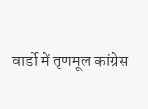वार्डो में तृणमूल कांग्रेस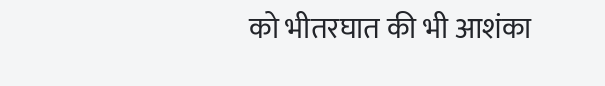को भीतरघात की भी आशंका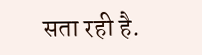सता रही है.